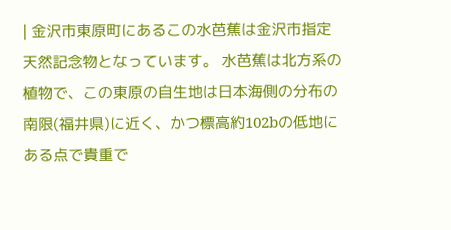| 金沢市東原町にあるこの水芭蕉は金沢市指定天然記念物となっています。 水芭蕉は北方系の植物で、この東原の自生地は日本海側の分布の南限(福井県)に近く、かつ標高約102bの低地にある点で貴重で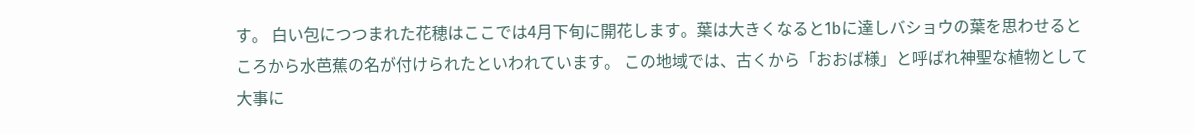す。 白い包につつまれた花穂はここでは4月下旬に開花します。葉は大きくなると1bに達しバショウの葉を思わせるところから水芭蕉の名が付けられたといわれています。 この地域では、古くから「おおば様」と呼ばれ神聖な植物として大事に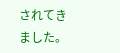されてきました。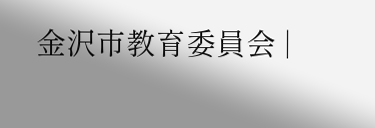金沢市教育委員会 |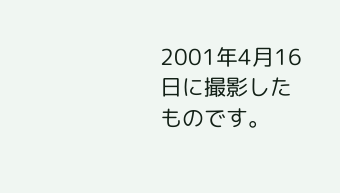2001年4月16日に撮影したものです。